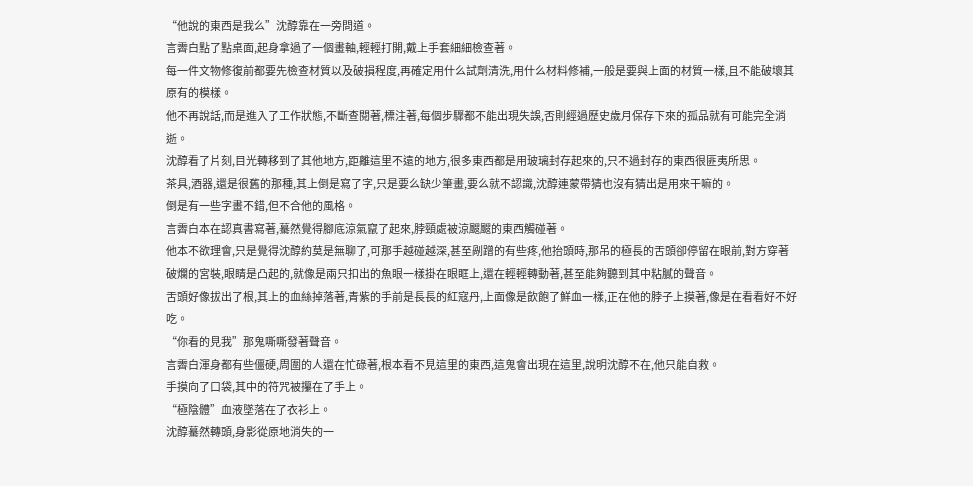“他說的東西是我么”沈醇靠在一旁問道。
言霽白點了點桌面,起身拿過了一個畫軸,輕輕打開,戴上手套細細檢查著。
每一件文物修復前都要先檢查材質以及破損程度,再確定用什么試劑清洗,用什么材料修補,一般是要與上面的材質一樣,且不能破壞其原有的模樣。
他不再說話,而是進入了工作狀態,不斷查閱著,標注著,每個步驟都不能出現失誤,否則經過歷史歲月保存下來的孤品就有可能完全消逝。
沈醇看了片刻,目光轉移到了其他地方,距離這里不遠的地方,很多東西都是用玻璃封存起來的,只不過封存的東西很匪夷所思。
茶具,酒器,還是很舊的那種,其上倒是寫了字,只是要么缺少筆畫,要么就不認識,沈醇連蒙帶猜也沒有猜出是用來干嘛的。
倒是有一些字畫不錯,但不合他的風格。
言霽白本在認真書寫著,驀然覺得腳底涼氣竄了起來,脖頸處被涼颼颼的東西觸碰著。
他本不欲理會,只是覺得沈醇約莫是無聊了,可那手越碰越深,甚至剮蹭的有些疼,他抬頭時,那吊的極長的舌頭卻停留在眼前,對方穿著破爛的宮裝,眼睛是凸起的,就像是兩只扣出的魚眼一樣掛在眼眶上,還在輕輕轉動著,甚至能夠聽到其中粘膩的聲音。
舌頭好像拔出了根,其上的血絲掉落著,青紫的手前是長長的紅寇丹,上面像是飲飽了鮮血一樣,正在他的脖子上摸著,像是在看看好不好吃。
“你看的見我”那鬼嘶嘶發著聲音。
言霽白渾身都有些僵硬,周圍的人還在忙碌著,根本看不見這里的東西,這鬼會出現在這里,說明沈醇不在,他只能自救。
手摸向了口袋,其中的符咒被攥在了手上。
“極陰體”血液墜落在了衣衫上。
沈醇驀然轉頭,身影從原地消失的一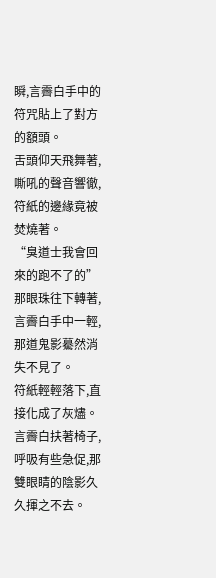瞬,言霽白手中的符咒貼上了對方的額頭。
舌頭仰天飛舞著,嘶吼的聲音響徹,符紙的邊緣竟被焚燒著。
“臭道士我會回來的跑不了的”
那眼珠往下轉著,言霽白手中一輕,那道鬼影驀然消失不見了。
符紙輕輕落下,直接化成了灰燼。
言霽白扶著椅子,呼吸有些急促,那雙眼睛的陰影久久揮之不去。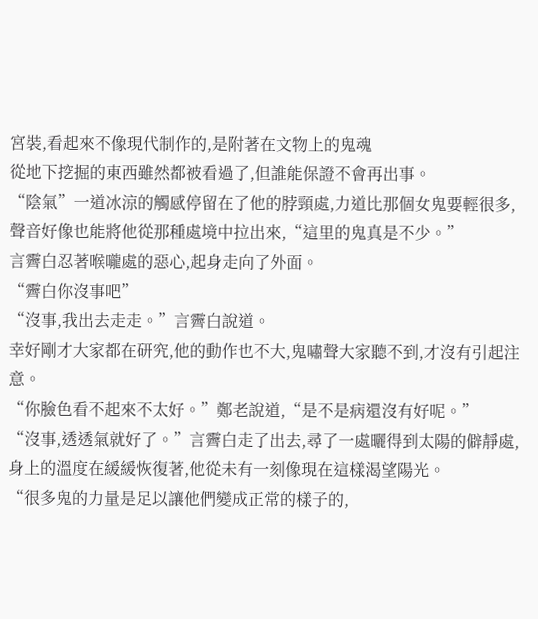宮裝,看起來不像現代制作的,是附著在文物上的鬼魂
從地下挖掘的東西雖然都被看過了,但誰能保證不會再出事。
“陰氣”一道冰涼的觸感停留在了他的脖頸處,力道比那個女鬼要輕很多,聲音好像也能將他從那種處境中拉出來,“這里的鬼真是不少。”
言霽白忍著喉嚨處的惡心,起身走向了外面。
“霽白你沒事吧”
“沒事,我出去走走。”言霽白說道。
幸好剛才大家都在研究,他的動作也不大,鬼嘯聲大家聽不到,才沒有引起注意。
“你臉色看不起來不太好。”鄭老說道,“是不是病還沒有好呢。”
“沒事,透透氣就好了。”言霽白走了出去,尋了一處曬得到太陽的僻靜處,身上的溫度在緩緩恢復著,他從未有一刻像現在這樣渴望陽光。
“很多鬼的力量是足以讓他們變成正常的樣子的,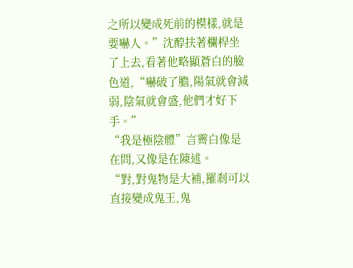之所以變成死前的模樣,就是要嚇人。”沈醇扶著欄桿坐了上去,看著他略顯蒼白的臉色道,“嚇破了膽,陽氣就會減弱,陰氣就會盛,他們才好下手。”
“我是極陰體”言霽白像是在問,又像是在陳述。
“對,對鬼物是大補,羅剎可以直接變成鬼王,鬼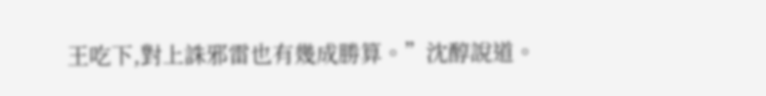王吃下,對上誅邪雷也有幾成勝算。”沈醇說道。